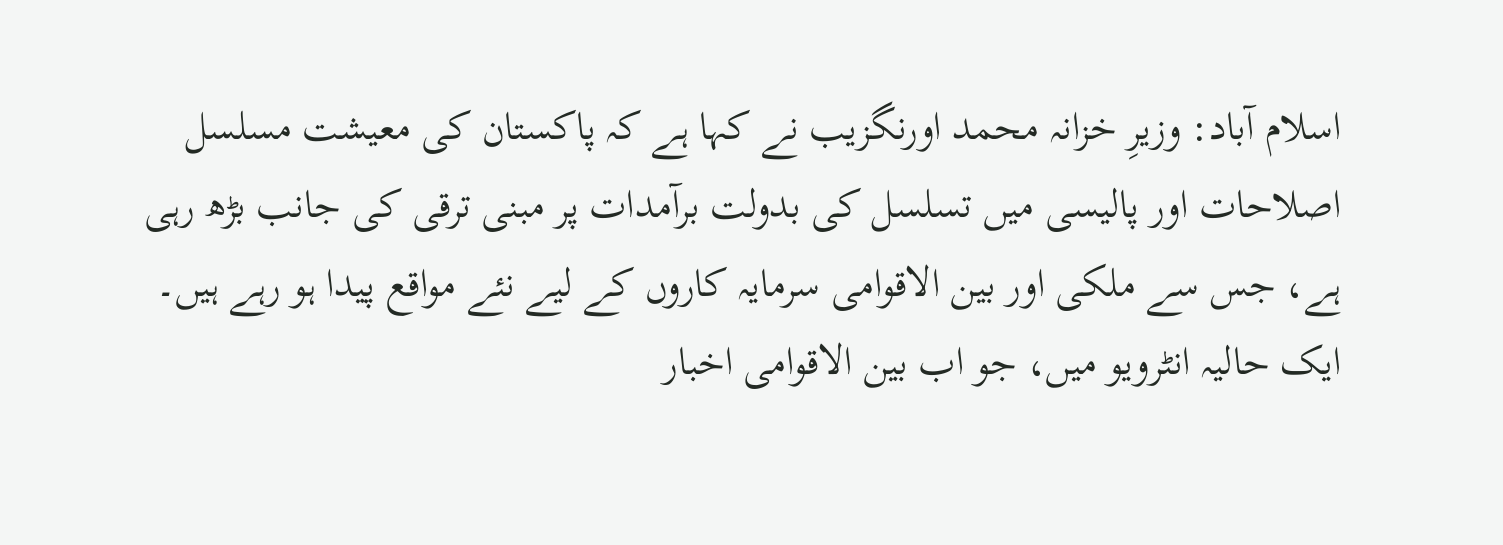اسلام آباد: وزیرِ خزانہ محمد اورنگزیب نے کہا ہے کہ پاکستان کی معیشت مسلسل اصلاحات اور پالیسی میں تسلسل کی بدولت برآمدات پر مبنی ترقی کی جانب بڑھ رہی ہے، جس سے ملکی اور بین الاقوامی سرمایہ کاروں کے لیے نئے مواقع پیدا ہو رہے ہیں۔
ایک حالیہ انٹرویو میں، جو اب بین الاقوامی اخبار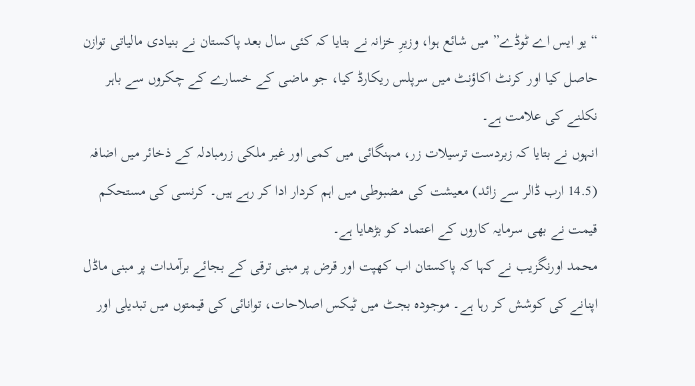“یو ایس اے ٹوڈے” میں شائع ہوا، وزیرِ خزانہ نے بتایا کہ کئی سال بعد پاکستان نے بنیادی مالیاتی توازن حاصل کیا اور کرنٹ اکاؤنٹ میں سرپلس ریکارڈ کیا، جو ماضی کے خسارے کے چکروں سے باہر نکلنے کی علامت ہے۔
انہوں نے بتایا کہ زبردست ترسیلات زر، مہنگائی میں کمی اور غیر ملکی زرمبادلہ کے ذخائر میں اضافہ (14.5 ارب ڈالر سے زائد) معیشت کی مضبوطی میں اہم کردار ادا کر رہے ہیں۔ کرنسی کی مستحکم قیمت نے بھی سرمایہ کاروں کے اعتماد کو بڑھایا ہے۔
محمد اورنگزیب نے کہا کہ پاکستان اب کھپت اور قرض پر مبنی ترقی کے بجائے برآمدات پر مبنی ماڈل اپنانے کی کوشش کر رہا ہے۔ موجودہ بجٹ میں ٹیکس اصلاحات، توانائی کی قیمتوں میں تبدیلی اور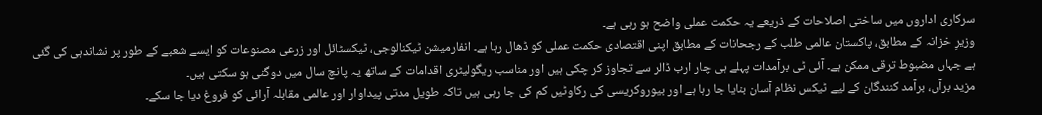سرکاری اداروں میں ساختی اصلاحات کے ذریعے یہ حکمت عملی واضح ہو رہی ہے۔
وزیرِ خزانہ کے مطابق، پاکستان عالمی طلب کے رجحانات کے مطابق اپنی اقتصادی حکمت عملی کو ڈھال رہا ہے۔ انفارمیشن ٹیکنالوجی، ٹیکسٹائل اور زرعی مصنوعات کو ایسے شعبے کے طور پر نشاندہی کی گئی ہے جہاں مضبوط ترقی ممکن ہے۔ آئی ٹی برآمدات پہلے ہی چار ارب ڈالر سے تجاوز کر چکی ہیں اور مناسب ریگولیٹری اقدامات کے ساتھ یہ پانچ سال میں دوگنی ہو سکتی ہیں۔
مزید برآں، برآمد کنندگان کے لیے ٹیکس نظام آسان بنایا جا رہا ہے اور بیوروکریسی کی رکاوٹیں کم کی جا رہی ہیں تاکہ طویل مدتی پیداوار اور عالمی مقابلہ آرائی کو فروغ دیا جا سکے۔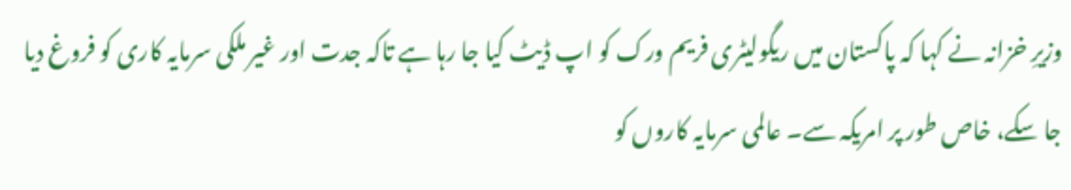وزیرِ خزانہ نے کہا کہ پاکستان میں ریگولیٹری فریم ورک کو اپ ڈیٹ کیا جا رہا ہے تاکہ جدت اور غیر ملکی سرمایہ کاری کو فروغ دیا جا سکے، خاص طور پر امریکہ سے۔ عالمی سرمایہ کاروں کو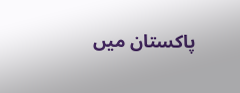پاکستان میں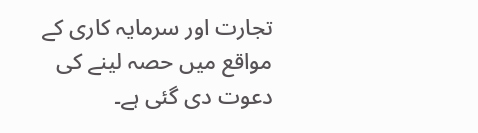تجارت اور سرمایہ کاری کے مواقع میں حصہ لینے کی دعوت دی گئی ہے۔